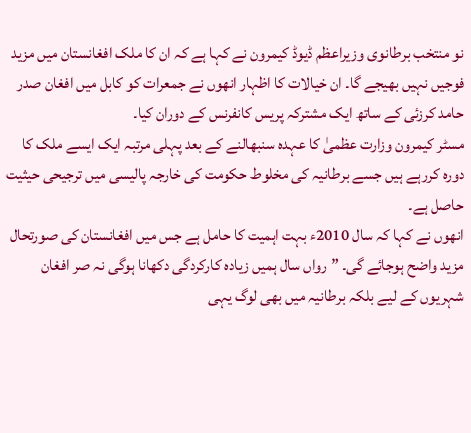نو منتخب برطانوی وزیراعظم ڈیوڈ کیمرون نے کہا ہے کہ ان کا ملک افغانستان میں مزید فوجیں نہیں بھیجے گا۔ ان خیالات کا اظہار انھوں نے جمعرات کو کابل میں افغان صدر حامد کرزئی کے ساتھ ایک مشترکہ پریس کانفرنس کے دوران کیا۔
مسٹر کیمرون وزارت عظمیٰ کا عہدہ سنبھالنے کے بعد پہلی مرتبہ ایک ایسے ملک کا دورہ کررہے ہیں جسے برطانیہ کی مخلوط حکومت کی خارجہ پالیسی میں ترجیحی حیثیت حاصل ہے۔
انھوں نے کہا کہ سال 2010ء بہت اہمیت کا حامل ہے جس میں افغانستان کی صورتحال مزید واضح ہوجائے گی۔ ”رواں سال ہمیں زیادہ کارکردگی دکھانا ہوگی نہ صر افغان شہریوں کے لیے بلکہ برطانیہ میں بھی لوگ یہی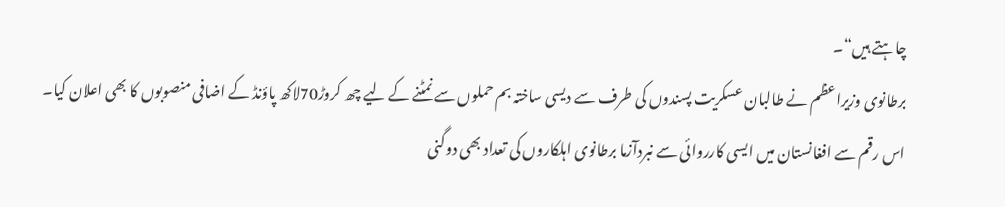چاہتے ہیں“۔
برطانوی وزیراعظم نے طالبان عسکریت پسندوں کی طرف سے دیسی ساختہ بم حملوں سے نمٹنے کے لیے چھ کروڑ70لاکھ پاؤنڈ کے اضافی منصوبوں کا بھی اعلان کیا۔ اس رقم سے افغانستان میں ایسی کارروائی سے نبردآزما برطانوی اہلکاروں کی تعداد بھی دوگنی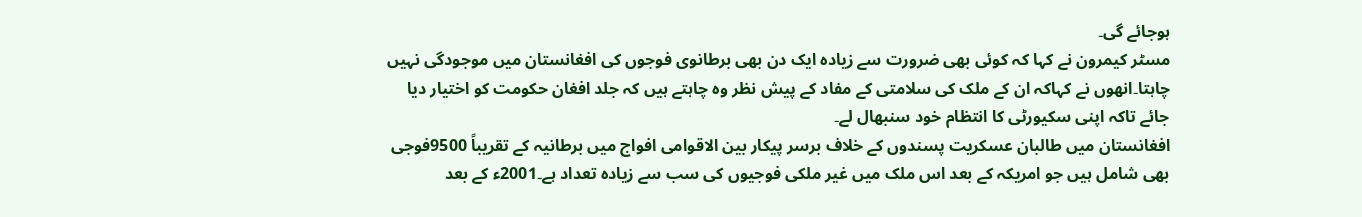ہوجائے گی۔
مسٹر کیمرون نے کہا کہ کوئی بھی ضرورت سے زیادہ ایک دن بھی برطانوی فوجوں کی افغانستان میں موجودگی نہیں چاہتا۔انھوں نے کہاکہ ان کے ملک کی سلامتی کے مفاد کے پیش نظر وہ چاہتے ہیں کہ جلد افغان حکومت کو اختیار دیا جائے تاکہ اپنی سکیورٹی کا انتظام خود سنبھال لے۔
افغانستان میں طالبان عسکریت پسندوں کے خلاف برسر پیکار بین الاقوامی افواج میں برطانیہ کے تقریباً 9500فوجی بھی شامل ہیں جو امریکہ کے بعد اس ملک میں غیر ملکی فوجیوں کی سب سے زیادہ تعداد ہے۔2001ء کے بعد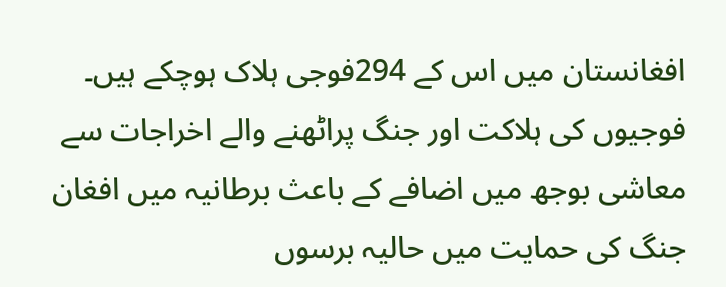افغانستان میں اس کے 294فوجی ہلاک ہوچکے ہیں۔
فوجیوں کی ہلاکت اور جنگ پراٹھنے والے اخراجات سے معاشی بوجھ میں اضافے کے باعث برطانیہ میں افغان جنگ کی حمایت میں حالیہ برسوں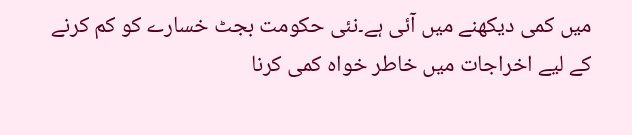میں کمی دیکھنے میں آئی ہے۔نئی حکومت بجٹ خسارے کو کم کرنے کے لیے اخراجات میں خاطر خواہ کمی کرنا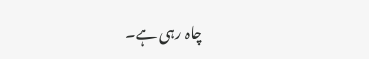چاہ رہی ہے۔